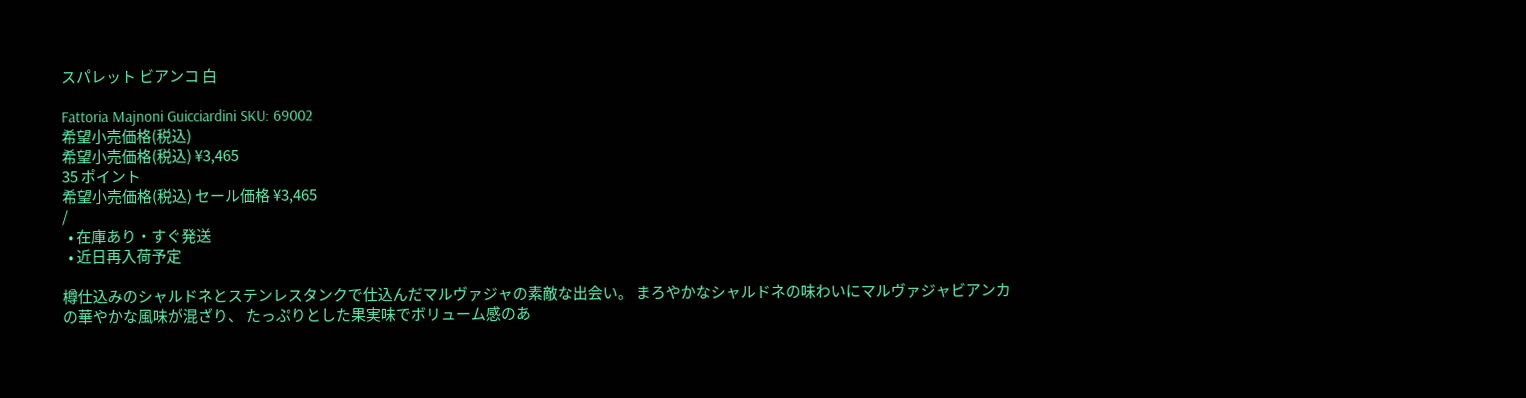スパレット ビアンコ 白

Fattoria Majnoni Guicciardini SKU: 69002
希望小売価格(税込)
希望小売価格(税込) ¥3,465
35 ポイント
希望小売価格(税込) セール価格 ¥3,465
/
  • 在庫あり・すぐ発送
  • 近日再入荷予定

樽仕込みのシャルドネとステンレスタンクで仕込んだマルヴァジャの素敵な出会い。 まろやかなシャルドネの味わいにマルヴァジャビアンカの華やかな風味が混ざり、 たっぷりとした果実味でボリューム感のあ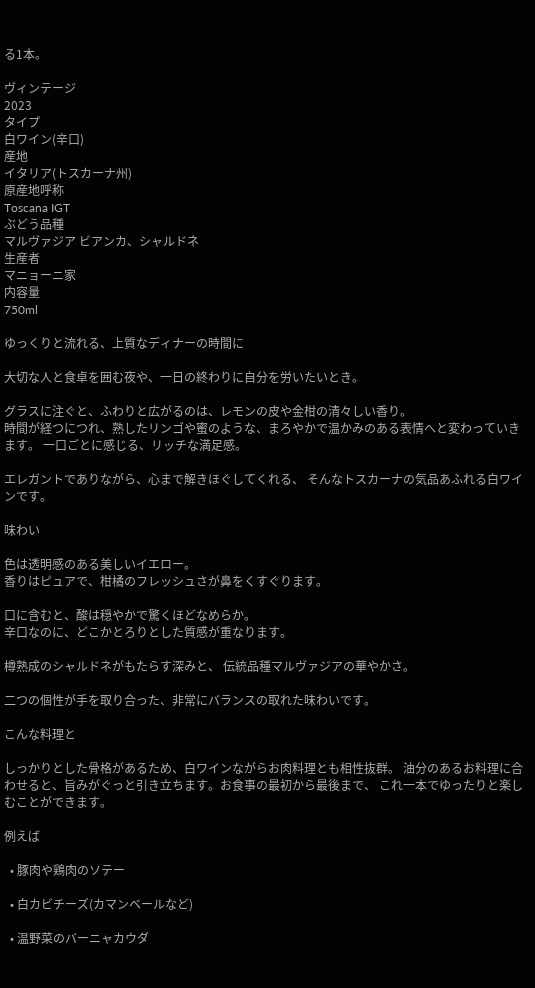る1本。

ヴィンテージ
2023
タイプ
白ワイン(辛口)
産地
イタリア(トスカーナ州)
原産地呼称
Toscana IGT
ぶどう品種
マルヴァジア ビアンカ、シャルドネ
生産者
マニョーニ家
内容量
750ml

ゆっくりと流れる、上質なディナーの時間に

大切な人と食卓を囲む夜や、一日の終わりに自分を労いたいとき。

グラスに注ぐと、ふわりと広がるのは、レモンの皮や金柑の清々しい香り。
時間が経つにつれ、熟したリンゴや蜜のような、まろやかで温かみのある表情へと変わっていきます。 一口ごとに感じる、リッチな満足感。

エレガントでありながら、心まで解きほぐしてくれる、 そんなトスカーナの気品あふれる白ワインです。

味わい

色は透明感のある美しいイエロー。
香りはピュアで、柑橘のフレッシュさが鼻をくすぐります。

口に含むと、酸は穏やかで驚くほどなめらか。
辛口なのに、どこかとろりとした質感が重なります。

樽熟成のシャルドネがもたらす深みと、 伝統品種マルヴァジアの華やかさ。

二つの個性が手を取り合った、非常にバランスの取れた味わいです。

こんな料理と

しっかりとした骨格があるため、白ワインながらお肉料理とも相性抜群。 油分のあるお料理に合わせると、旨みがぐっと引き立ちます。お食事の最初から最後まで、 これ一本でゆったりと楽しむことができます。

例えば

  • 豚肉や鶏肉のソテー

  • 白カビチーズ(カマンベールなど)

  • 温野菜のバーニャカウダ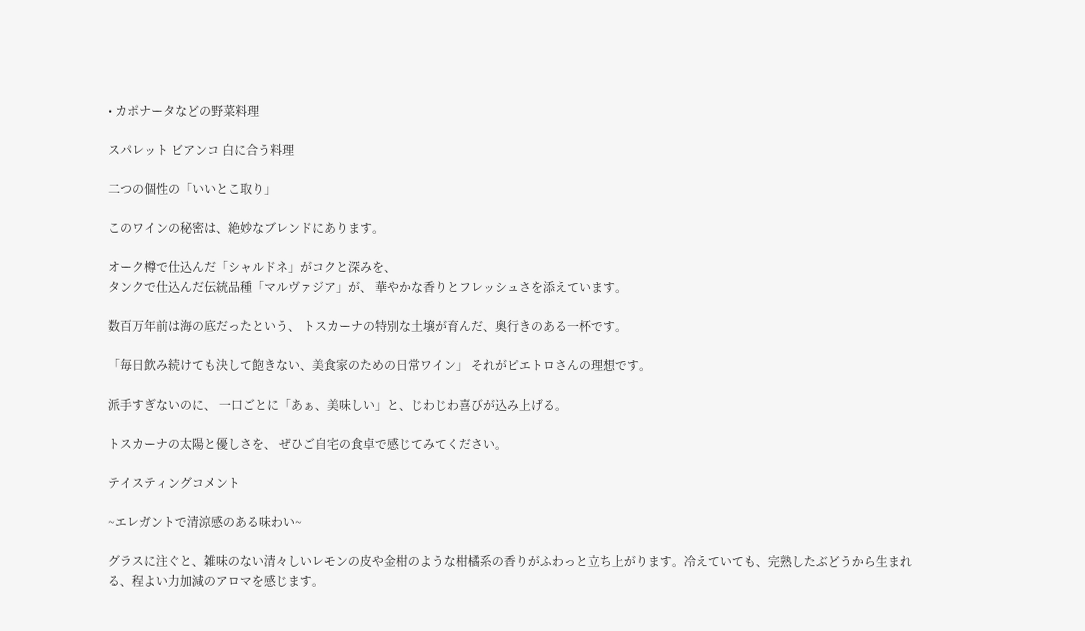• カポナータなどの野菜料理

スパレット ビアンコ 白に合う料理

二つの個性の「いいとこ取り」

このワインの秘密は、絶妙なブレンドにあります。

オーク樽で仕込んだ「シャルドネ」がコクと深みを、
タンクで仕込んだ伝統品種「マルヴァジア」が、 華やかな香りとフレッシュさを添えています。

数百万年前は海の底だったという、 トスカーナの特別な土壌が育んだ、奥行きのある一杯です。

「毎日飲み続けても決して飽きない、美食家のための日常ワイン」 それがピエトロさんの理想です。

派手すぎないのに、 一口ごとに「あぁ、美味しい」と、じわじわ喜びが込み上げる。

トスカーナの太陽と優しさを、 ぜひご自宅の食卓で感じてみてください。

テイスティングコメント

~エレガントで清涼感のある味わい~

グラスに注ぐと、雑味のない清々しいレモンの皮や金柑のような柑橘系の香りがふわっと立ち上がります。冷えていても、完熟したぶどうから生まれる、程よい力加減のアロマを感じます。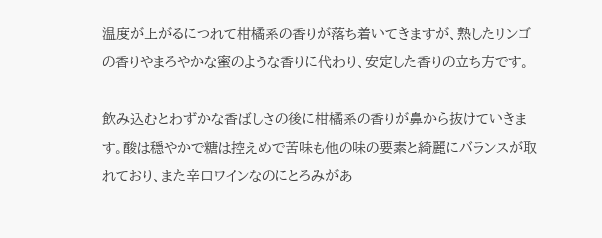温度が上がるにつれて柑橘系の香りが落ち着いてきますが、熟したリンゴの香りやまろやかな蜜のような香りに代わり、安定した香りの立ち方です。

飲み込むとわずかな香ばしさの後に柑橘系の香りが鼻から抜けていきます。酸は穏やかで糖は控えめで苦味も他の味の要素と綺麗にバランスが取れており、また辛口ワインなのにとろみがあ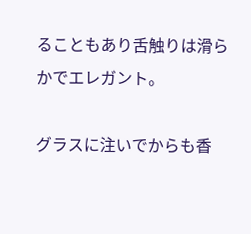ることもあり舌触りは滑らかでエレガント。

グラスに注いでからも香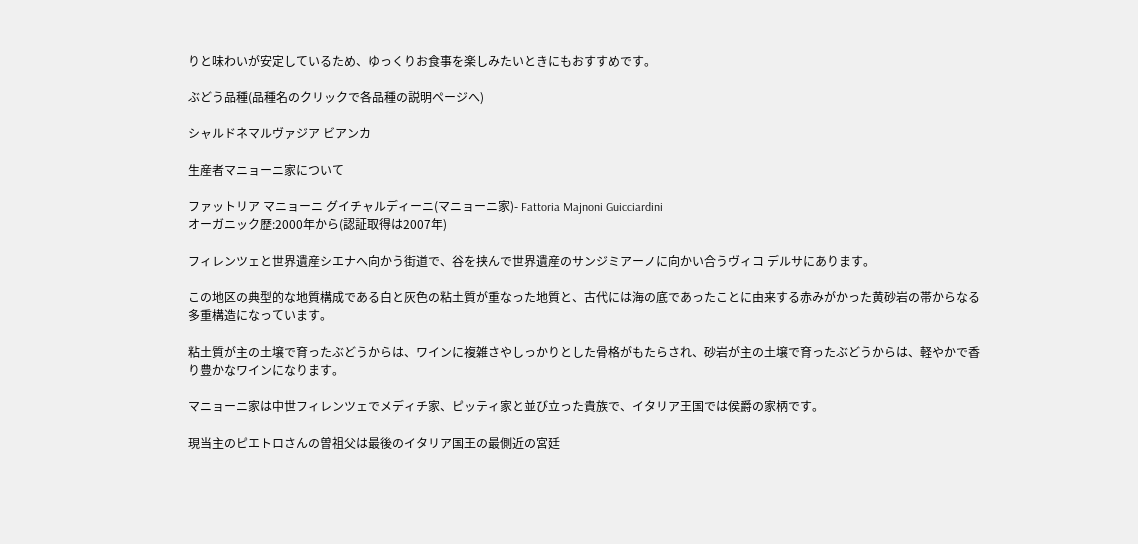りと味わいが安定しているため、ゆっくりお食事を楽しみたいときにもおすすめです。

ぶどう品種(品種名のクリックで各品種の説明ページへ)

シャルドネマルヴァジア ビアンカ

生産者マニョーニ家について

ファットリア マニョーニ グイチャルディーニ(マニョーニ家)- Fattoria Majnoni Guicciardini
オーガニック歴:2000年から(認証取得は2007年)

フィレンツェと世界遺産シエナへ向かう街道で、谷を挟んで世界遺産のサンジミアーノに向かい合うヴィコ デルサにあります。

この地区の典型的な地質構成である白と灰色の粘土質が重なった地質と、古代には海の底であったことに由来する赤みがかった黄砂岩の帯からなる多重構造になっています。

粘土質が主の土壌で育ったぶどうからは、ワインに複雑さやしっかりとした骨格がもたらされ、砂岩が主の土壌で育ったぶどうからは、軽やかで香り豊かなワインになります。

マニョーニ家は中世フィレンツェでメディチ家、ピッティ家と並び立った貴族で、イタリア王国では侯爵の家柄です。

現当主のピエトロさんの曽祖父は最後のイタリア国王の最側近の宮廷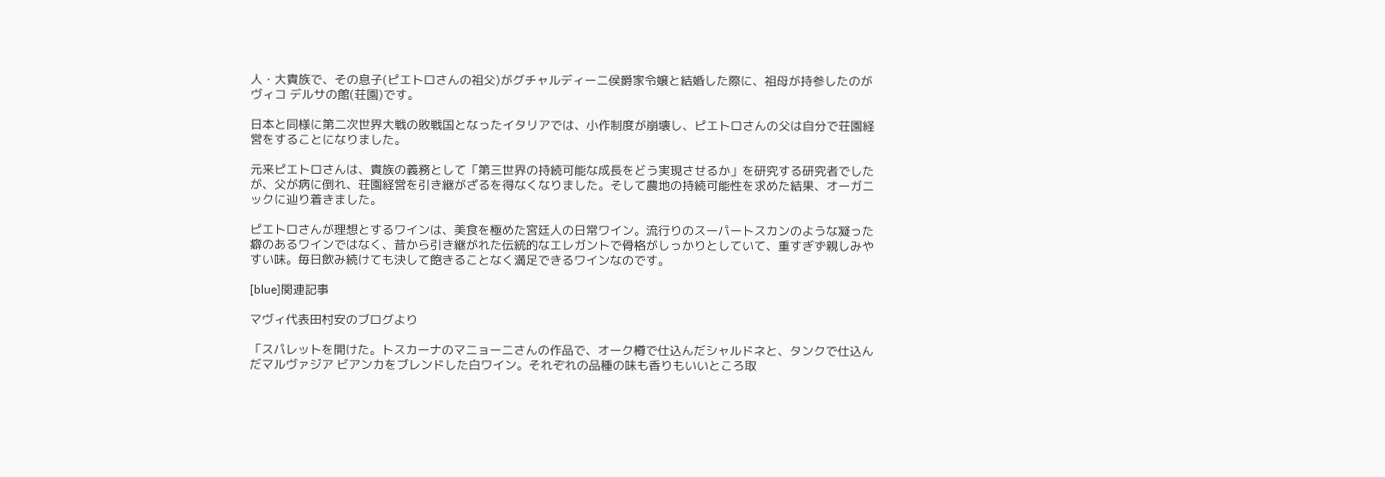人・大貴族で、その息子(ピエトロさんの祖父)がグチャルディーニ侯爵家令嬢と結婚した際に、祖母が持参したのがヴィコ デルサの館(荘園)です。

日本と同様に第二次世界大戦の敗戦国となったイタリアでは、小作制度が崩壊し、ピエトロさんの父は自分で荘園経営をすることになりました。

元来ピエトロさんは、貴族の義務として「第三世界の持続可能な成長をどう実現させるか」を研究する研究者でしたが、父が病に倒れ、荘園経営を引き継がざるを得なくなりました。そして農地の持続可能性を求めた結果、オーガニックに辿り着きました。

ピエトロさんが理想とするワインは、美食を極めた宮廷人の日常ワイン。流行りのスーパートスカンのような凝った癖のあるワインではなく、昔から引き継がれた伝統的なエレガントで骨格がしっかりとしていて、重すぎず親しみやすい味。毎日飲み続けても決して飽きることなく満足できるワインなのです。

[blue]関連記事

マヴィ代表田村安のブログより

「スパレットを開けた。トスカーナのマニョーニさんの作品で、オーク樽で仕込んだシャルドネと、タンクで仕込んだマルヴァジア ビアンカをブレンドした白ワイン。それぞれの品種の味も香りもいいところ取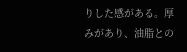りした感がある。厚みがあり、油脂との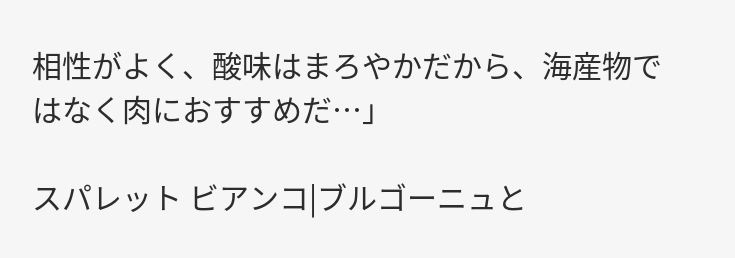相性がよく、酸味はまろやかだから、海産物ではなく肉におすすめだ…」

スパレット ビアンコ|ブルゴーニュと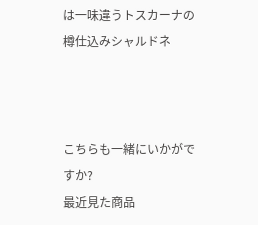は一味違うトスカーナの樽仕込みシャルドネ



こちらも一緒にいかがですか?
最近見た商品